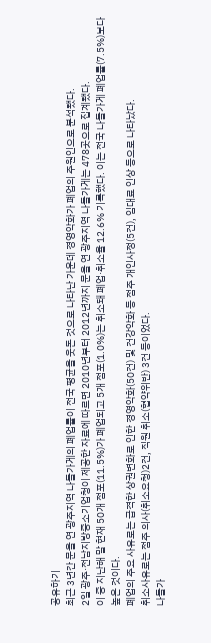공유하기
최근 3년간 문을 연 광주지역 나들가게의 폐업률이 전국 평균을 웃돈 것으로 나타난 가운데 경영악화가 폐업의 주원인으로 분석됐다.
2일 광주·전남지방중소기업청이 제공한 자료에 따르면 2010년부터 2012년까지 문을 연 광주지역 나들가게는 478곳으로 집계됐다.
이 중 지난해 말 현재 50개 점포(11.5%)가 폐업되고 5개 점포(1.0%)는 취소돼 폐업·취소율 12.6% 기록했다. 이는 전국 나들가게 폐업률(7.5%)보다 높은 것이다.
폐업의 주요 사유로는 급격한 상권변화로 인한 경영악화(50건) 및 건강악화 등 점주 개인사정(5건), 임대료 인상 등으로 나타났다.
취소사유로는 점주 의사(취소요청)2건, 직원 취소(협약위반) 3건 등이었다.
나들가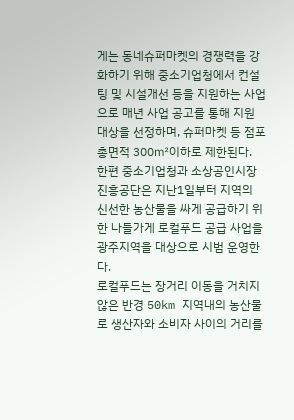게는 동네슈퍼마켓의 경쟁력을 강화하기 위해 중소기업청에서 컨설팅 및 시설개선 등을 지원하는 사업으로 매년 사업 공고를 통해 지원 대상을 선정하며, 슈퍼마켓 등 점포 총면적 300㎡이하로 제한된다.
한편 중소기업청과 소상공인시장진흥공단은 지난1일부터 지역의 신선한 농산물을 싸게 공급하기 위한 나들가게 로컬푸드 공급 사업을 광주지역을 대상으로 시범 운영한다.
로컬푸드는 장거리 이동을 거치지 않은 반경 50km 지역내의 농산물로 생산자와 소비자 사이의 거리를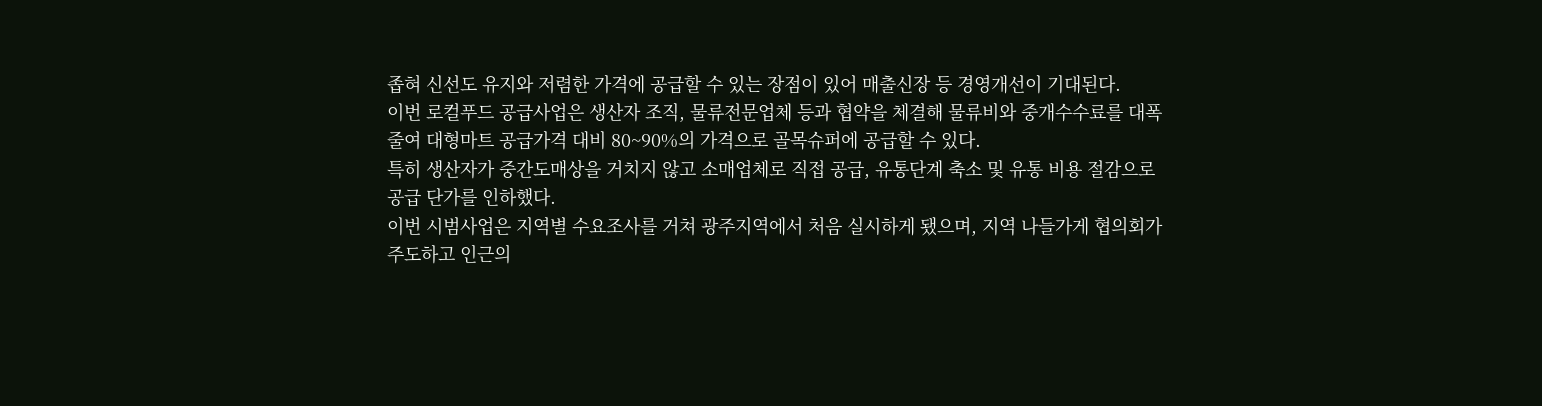좁혀 신선도 유지와 저렴한 가격에 공급할 수 있는 장점이 있어 매출신장 등 경영개선이 기대된다.
이번 로컬푸드 공급사업은 생산자 조직, 물류전문업체 등과 협약을 체결해 물류비와 중개수수료를 대폭 줄여 대형마트 공급가격 대비 80~90%의 가격으로 골목슈퍼에 공급할 수 있다.
특히 생산자가 중간도매상을 거치지 않고 소매업체로 직접 공급, 유통단계 축소 및 유통 비용 절감으로 공급 단가를 인하했다.
이번 시범사업은 지역별 수요조사를 거쳐 광주지역에서 처음 실시하게 됐으며, 지역 나들가게 협의회가 주도하고 인근의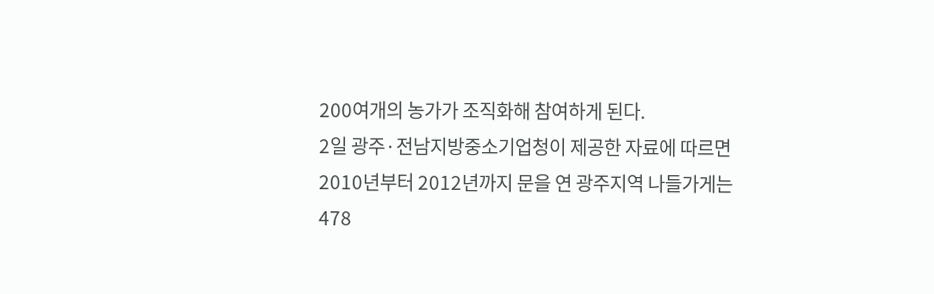200여개의 농가가 조직화해 참여하게 된다.
2일 광주·전남지방중소기업청이 제공한 자료에 따르면 2010년부터 2012년까지 문을 연 광주지역 나들가게는 478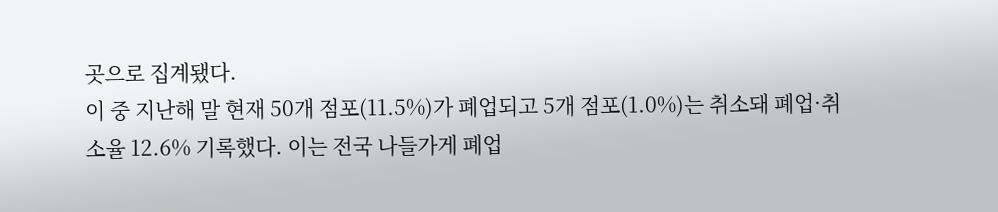곳으로 집계됐다.
이 중 지난해 말 현재 50개 점포(11.5%)가 폐업되고 5개 점포(1.0%)는 취소돼 폐업·취소율 12.6% 기록했다. 이는 전국 나들가게 폐업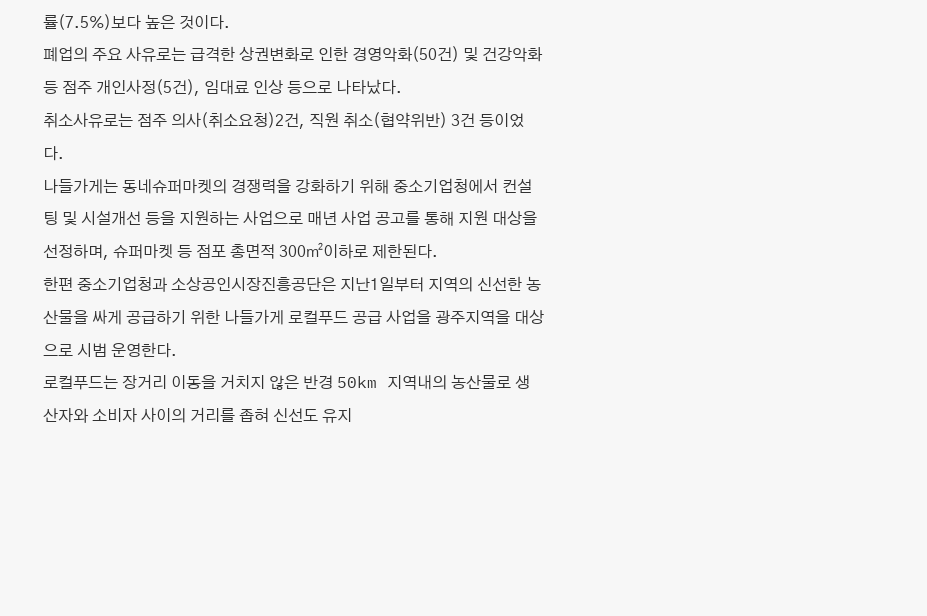률(7.5%)보다 높은 것이다.
폐업의 주요 사유로는 급격한 상권변화로 인한 경영악화(50건) 및 건강악화 등 점주 개인사정(5건), 임대료 인상 등으로 나타났다.
취소사유로는 점주 의사(취소요청)2건, 직원 취소(협약위반) 3건 등이었다.
나들가게는 동네슈퍼마켓의 경쟁력을 강화하기 위해 중소기업청에서 컨설팅 및 시설개선 등을 지원하는 사업으로 매년 사업 공고를 통해 지원 대상을 선정하며, 슈퍼마켓 등 점포 총면적 300㎡이하로 제한된다.
한편 중소기업청과 소상공인시장진흥공단은 지난1일부터 지역의 신선한 농산물을 싸게 공급하기 위한 나들가게 로컬푸드 공급 사업을 광주지역을 대상으로 시범 운영한다.
로컬푸드는 장거리 이동을 거치지 않은 반경 50km 지역내의 농산물로 생산자와 소비자 사이의 거리를 좁혀 신선도 유지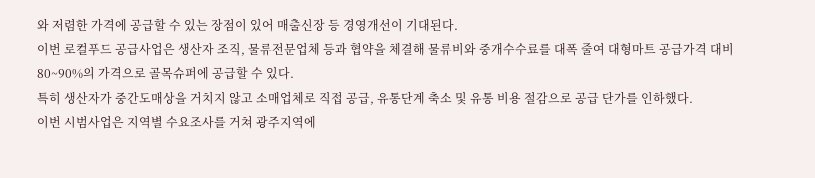와 저렴한 가격에 공급할 수 있는 장점이 있어 매출신장 등 경영개선이 기대된다.
이번 로컬푸드 공급사업은 생산자 조직, 물류전문업체 등과 협약을 체결해 물류비와 중개수수료를 대폭 줄여 대형마트 공급가격 대비 80~90%의 가격으로 골목슈퍼에 공급할 수 있다.
특히 생산자가 중간도매상을 거치지 않고 소매업체로 직접 공급, 유통단계 축소 및 유통 비용 절감으로 공급 단가를 인하했다.
이번 시범사업은 지역별 수요조사를 거쳐 광주지역에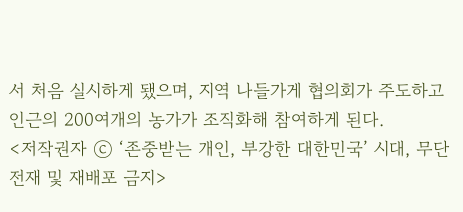서 처음 실시하게 됐으며, 지역 나들가게 협의회가 주도하고 인근의 200여개의 농가가 조직화해 참여하게 된다.
<저작권자 ⓒ ‘존중받는 개인, 부강한 대한민국’ 시대, 무단전재 및 재배포 금지>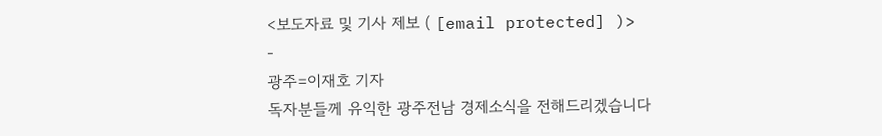<보도자료 및 기사 제보 ( [email protected] )>
-
광주=이재호 기자
독자분들께 유익한 광주전남 경제소식을 전해드리겠습니다